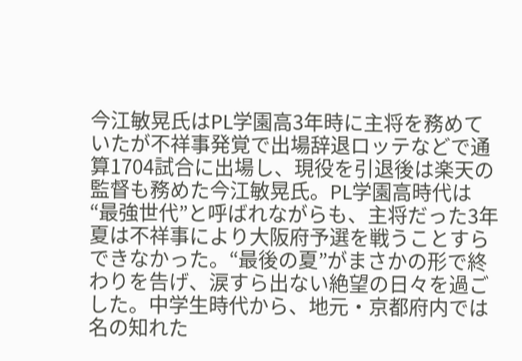今江敏晃氏はPL学園高3年時に主将を務めていたが不祥事発覚で出場辞退ロッテなどで通算1704試合に出場し、現役を引退後は楽天の監督も務めた今江敏晃氏。PL学園高時代は“最強世代”と呼ばれながらも、主将だった3年夏は不祥事により大阪府予選を戦うことすらできなかった。“最後の夏”がまさかの形で終わりを告げ、涙すら出ない絶望の日々を過ごした。中学生時代から、地元・京都府内では名の知れた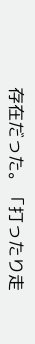存在だった。「打ったり走